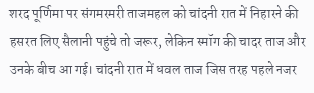शरद पूर्णिमा पर संगमरमरी ताजमहल को चांदनी रात में निहारने की हसरत लिए सैलानी पहुंचे तो जरूर, लेकिन स्मॉग की चादर ताज और उनके बीच आ गई। चांदनी रात में धवल ताज जिस तरह पहले नजर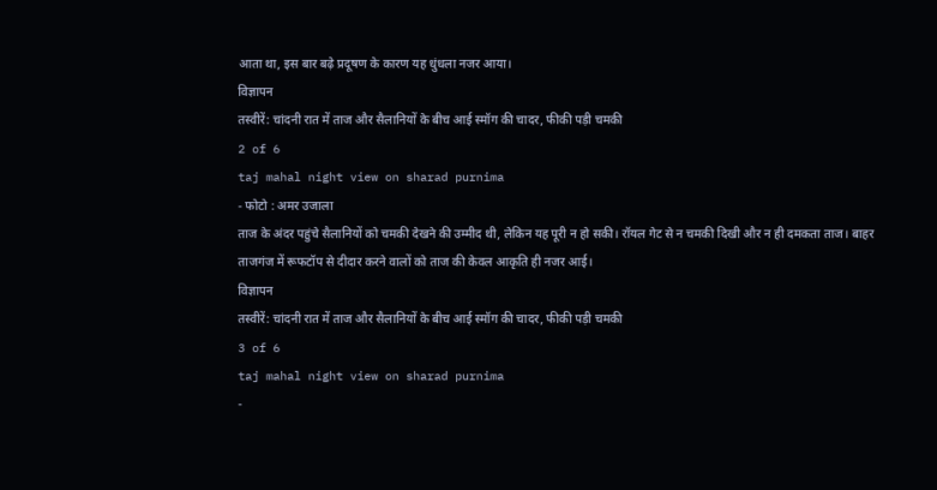आता था, इस बार बढ़े प्रदूषण के कारण यह धुंधला नजर आया।
विज्ञापन
तस्वीरें: चांदनी रात में ताज और सैलानियों के बीच आई स्मॉग की चादर, फीकी पड़ी चमकी
2 of 6
taj mahal night view on sharad purnima
- फोटो : अमर उजाला
ताज के अंदर पहुंचे सैलानियों को चमकी देखने की उम्मीद थी, लेकिन यह पूरी न हो सकी। रॉयल गेट से न चमकी दिखी और न ही दमकता ताज। बाहर ताजगंज में रूफटॉप से दीदार करने वालों को ताज की केवल आकृति ही नजर आई।
विज्ञापन
तस्वीरें: चांदनी रात में ताज और सैलानियों के बीच आई स्मॉग की चादर, फीकी पड़ी चमकी
3 of 6
taj mahal night view on sharad purnima
-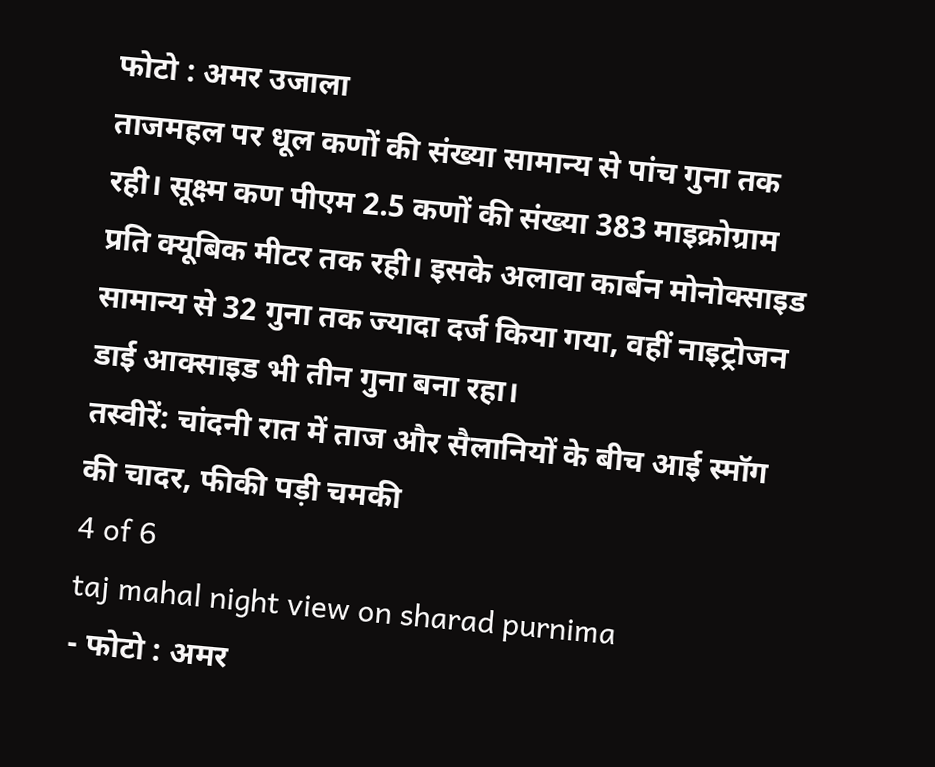फोटो : अमर उजाला
ताजमहल पर धूल कणों की संख्या सामान्य से पांच गुना तक रही। सूक्ष्म कण पीएम 2.5 कणों की संख्या 383 माइक्रोग्राम प्रति क्यूबिक मीटर तक रही। इसके अलावा कार्बन मोनोक्साइड सामान्य से 32 गुना तक ज्यादा दर्ज किया गया, वहीं नाइट्रोजन डाई आक्साइड भी तीन गुना बना रहा।
तस्वीरें: चांदनी रात में ताज और सैलानियों के बीच आई स्मॉग की चादर, फीकी पड़ी चमकी
4 of 6
taj mahal night view on sharad purnima
- फोटो : अमर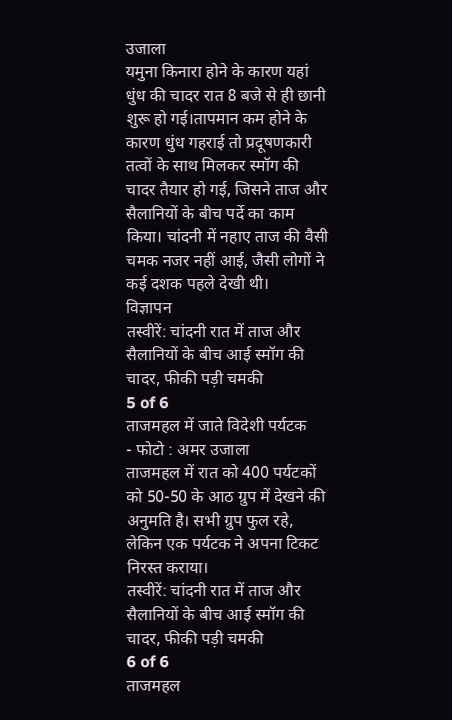उजाला
यमुना किनारा होने के कारण यहां धुंध की चादर रात 8 बजे से ही छानी शुरू हो गई।तापमान कम होने के कारण धुंध गहराई तो प्रदूषणकारी तत्वों के साथ मिलकर स्मॉग की चादर तैयार हो गई, जिसने ताज और सैलानियों के बीच पर्दे का काम किया। चांदनी में नहाए ताज की वैसी चमक नजर नहीं आई, जैसी लोगों ने कई दशक पहले देखी थी।
विज्ञापन
तस्वीरें: चांदनी रात में ताज और सैलानियों के बीच आई स्मॉग की चादर, फीकी पड़ी चमकी
5 of 6
ताजमहल में जाते विदेशी पर्यटक
- फोटो : अमर उजाला
ताजमहल में रात को 400 पर्यटकों को 50-50 के आठ ग्रुप में देखने की अनुमति है। सभी ग्रुप फुल रहे, लेकिन एक पर्यटक ने अपना टिकट निरस्त कराया।
तस्वीरें: चांदनी रात में ताज और सैलानियों के बीच आई स्मॉग की चादर, फीकी पड़ी चमकी
6 of 6
ताजमहल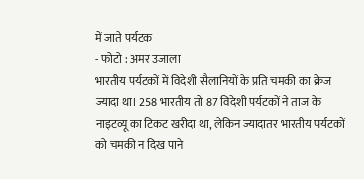में जाते पर्यटक
- फोटो : अमर उजाला
भारतीय पर्यटकों में विदेशी सैलानियों के प्रति चमकी का क्रेज ज्यादा था। 258 भारतीय तो 87 विदेशी पर्यटकों ने ताज के नाइटव्यू का टिकट खरीदा था, लेकिन ज्यादातर भारतीय पर्यटकों को चमकी न दिख पाने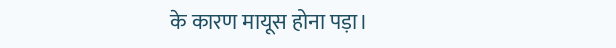के कारण मायूस होना पड़ा।